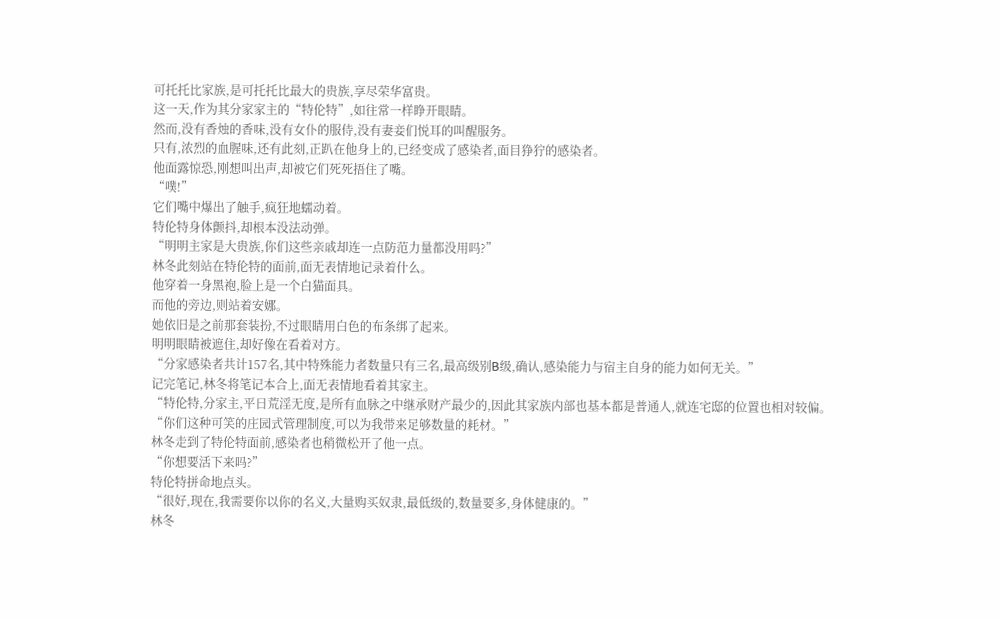可托托比家族,是可托托比最大的贵族,享尽荣华富贵。
这一天,作为其分家家主的“特伦特”,如往常一样睁开眼睛。
然而,没有香烛的香味,没有女仆的服侍,没有妻妾们悦耳的叫醒服务。
只有,浓烈的血腥味,还有此刻,正趴在他身上的,已经变成了感染者,面目狰狞的感染者。
他面露惊恐,刚想叫出声,却被它们死死捂住了嘴。
“噗!”
它们嘴中爆出了触手,疯狂地蠕动着。
特伦特身体颤抖,却根本没法动弹。
“明明主家是大贵族,你们这些亲戚却连一点防范力量都没用吗?”
林冬此刻站在特伦特的面前,面无表情地记录着什么。
他穿着一身黑袍,脸上是一个白猫面具。
而他的旁边,则站着安娜。
她依旧是之前那套装扮,不过眼睛用白色的布条绑了起来。
明明眼睛被遮住,却好像在看着对方。
“分家感染者共计157名,其中特殊能力者数量只有三名,最高级别B级,确认,感染能力与宿主自身的能力如何无关。”
记完笔记,林冬将笔记本合上,面无表情地看着其家主。
“特伦特,分家主,平日荒淫无度,是所有血脉之中继承财产最少的,因此其家族内部也基本都是普通人,就连宅邸的位置也相对较偏。
“你们这种可笑的庄园式管理制度,可以为我带来足够数量的耗材。”
林冬走到了特伦特面前,感染者也稍微松开了他一点。
“你想要活下来吗?”
特伦特拼命地点头。
“很好,现在,我需要你以你的名义,大量购买奴隶,最低级的,数量要多,身体健康的。”
林冬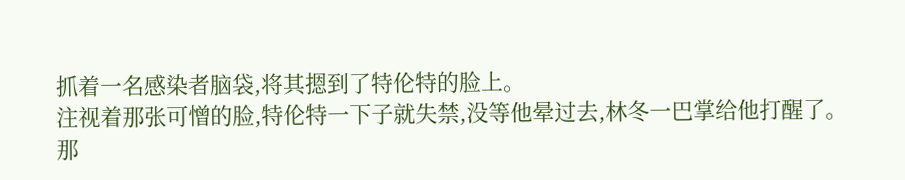抓着一名感染者脑袋,将其摁到了特伦特的脸上。
注视着那张可憎的脸,特伦特一下子就失禁,没等他晕过去,林冬一巴掌给他打醒了。
那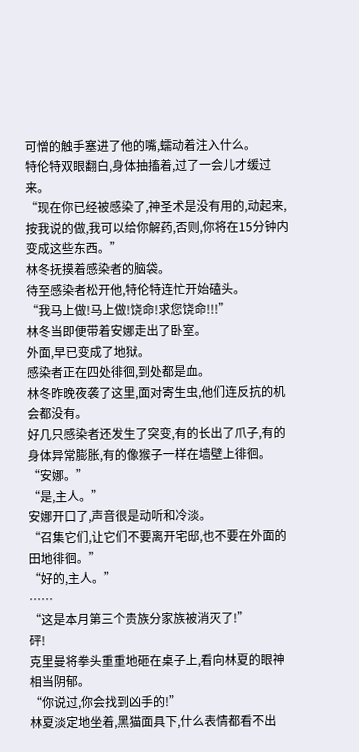可憎的触手塞进了他的嘴,蠕动着注入什么。
特伦特双眼翻白,身体抽搐着,过了一会儿才缓过来。
“现在你已经被感染了,神圣术是没有用的,动起来,按我说的做,我可以给你解药,否则,你将在15分钟内变成这些东西。”
林冬抚摸着感染者的脑袋。
待至感染者松开他,特伦特连忙开始磕头。
“我马上做!马上做!饶命!求您饶命!!!”
林冬当即便带着安娜走出了卧室。
外面,早已变成了地狱。
感染者正在四处徘徊,到处都是血。
林冬昨晚夜袭了这里,面对寄生虫,他们连反抗的机会都没有。
好几只感染者还发生了突变,有的长出了爪子,有的身体异常膨胀,有的像猴子一样在墙壁上徘徊。
“安娜。”
“是,主人。”
安娜开口了,声音很是动听和冷淡。
“召集它们,让它们不要离开宅邸,也不要在外面的田地徘徊。”
“好的,主人。”
……
“这是本月第三个贵族分家族被消灭了!”
砰!
克里曼将拳头重重地砸在桌子上,看向林夏的眼神相当阴郁。
“你说过,你会找到凶手的!”
林夏淡定地坐着,黑猫面具下,什么表情都看不出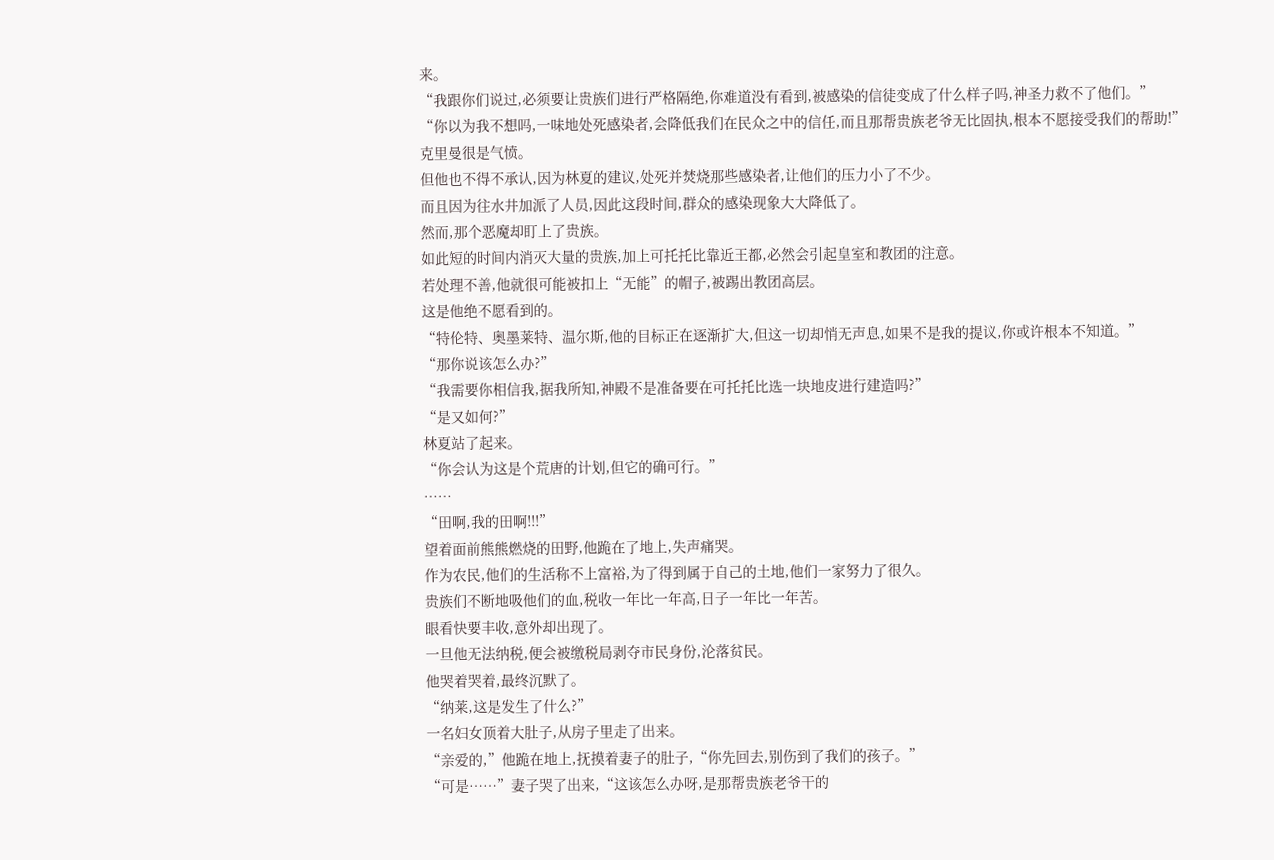来。
“我跟你们说过,必须要让贵族们进行严格隔绝,你难道没有看到,被感染的信徒变成了什么样子吗,神圣力救不了他们。”
“你以为我不想吗,一味地处死感染者,会降低我们在民众之中的信任,而且那帮贵族老爷无比固执,根本不愿接受我们的帮助!”
克里曼很是气愤。
但他也不得不承认,因为林夏的建议,处死并焚烧那些感染者,让他们的压力小了不少。
而且因为往水井加派了人员,因此这段时间,群众的感染现象大大降低了。
然而,那个恶魔却盯上了贵族。
如此短的时间内消灭大量的贵族,加上可托托比靠近王都,必然会引起皇室和教团的注意。
若处理不善,他就很可能被扣上“无能”的帽子,被踢出教团高层。
这是他绝不愿看到的。
“特伦特、奥墨莱特、温尔斯,他的目标正在逐渐扩大,但这一切却悄无声息,如果不是我的提议,你或许根本不知道。”
“那你说该怎么办?”
“我需要你相信我,据我所知,神殿不是准备要在可托托比选一块地皮进行建造吗?”
“是又如何?”
林夏站了起来。
“你会认为这是个荒唐的计划,但它的确可行。”
……
“田啊,我的田啊!!!”
望着面前熊熊燃烧的田野,他跪在了地上,失声痛哭。
作为农民,他们的生活称不上富裕,为了得到属于自己的土地,他们一家努力了很久。
贵族们不断地吸他们的血,税收一年比一年高,日子一年比一年苦。
眼看快要丰收,意外却出现了。
一旦他无法纳税,便会被缴税局剥夺市民身份,沦落贫民。
他哭着哭着,最终沉默了。
“纳莱,这是发生了什么?”
一名妇女顶着大肚子,从房子里走了出来。
“亲爱的,”他跪在地上,抚摸着妻子的肚子,“你先回去,别伤到了我们的孩子。”
“可是……”妻子哭了出来,“这该怎么办呀,是那帮贵族老爷干的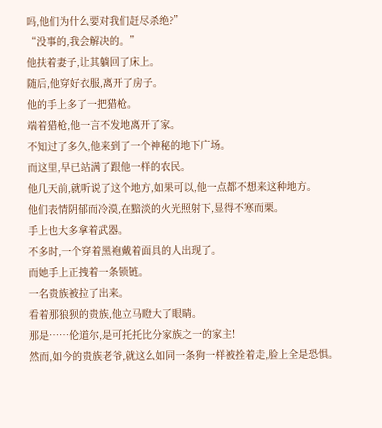吗,他们为什么要对我们赶尽杀绝?”
“没事的,我会解决的。”
他扶着妻子,让其躺回了床上。
随后,他穿好衣服,离开了房子。
他的手上多了一把猎枪。
端着猎枪,他一言不发地离开了家。
不知过了多久,他来到了一个神秘的地下广场。
而这里,早已站满了跟他一样的农民。
他几天前,就听说了这个地方,如果可以,他一点都不想来这种地方。
他们表情阴郁而冷漠,在黯淡的火光照射下,显得不寒而栗。
手上也大多拿着武器。
不多时,一个穿着黑袍戴着面具的人出现了。
而她手上正拽着一条锁链。
一名贵族被拉了出来。
看着那狼狈的贵族,他立马瞪大了眼睛。
那是……伦道尔,是可托托比分家族之一的家主!
然而,如今的贵族老爷,就这么如同一条狗一样被拴着走,脸上全是恐惧。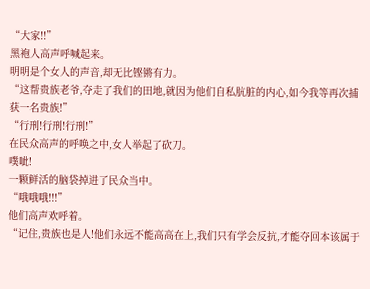“大家!!”
黑袍人高声呼喊起来。
明明是个女人的声音,却无比铿锵有力。
“这帮贵族老爷,夺走了我们的田地,就因为他们自私肮脏的内心,如今我等再次捕获一名贵族!”
“行刑!行刑!行刑!”
在民众高声的呼唤之中,女人举起了砍刀。
噗呲!
一颗鲜活的脑袋掉进了民众当中。
“哦哦哦!!!”
他们高声欢呼着。
“记住,贵族也是人!他们永远不能高高在上,我们只有学会反抗,才能夺回本该属于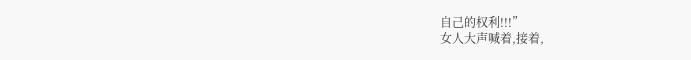自己的权利!!!”
女人大声喊着,接着,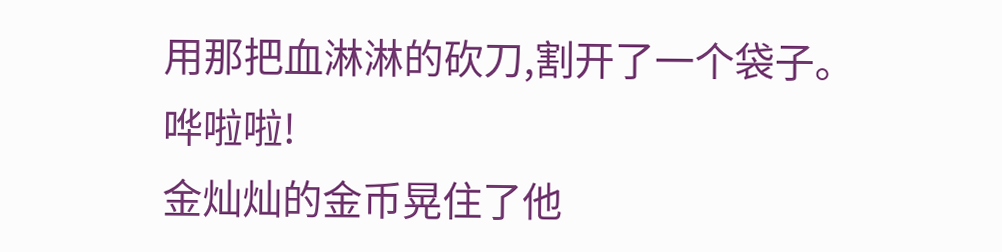用那把血淋淋的砍刀,割开了一个袋子。
哗啦啦!
金灿灿的金币晃住了他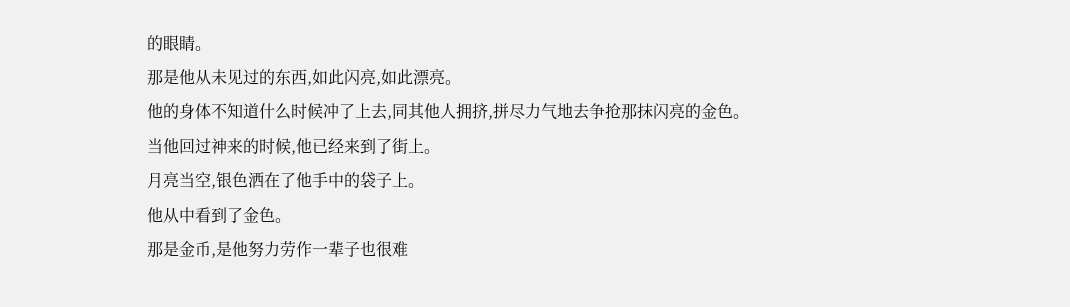的眼睛。
那是他从未见过的东西,如此闪亮,如此漂亮。
他的身体不知道什么时候冲了上去,同其他人拥挤,拼尽力气地去争抢那抹闪亮的金色。
当他回过神来的时候,他已经来到了街上。
月亮当空,银色洒在了他手中的袋子上。
他从中看到了金色。
那是金币,是他努力劳作一辈子也很难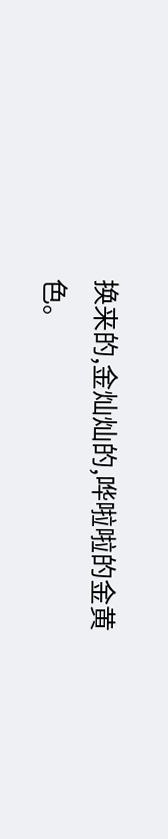换来的,金灿灿的,哗啦啦的金黄色。